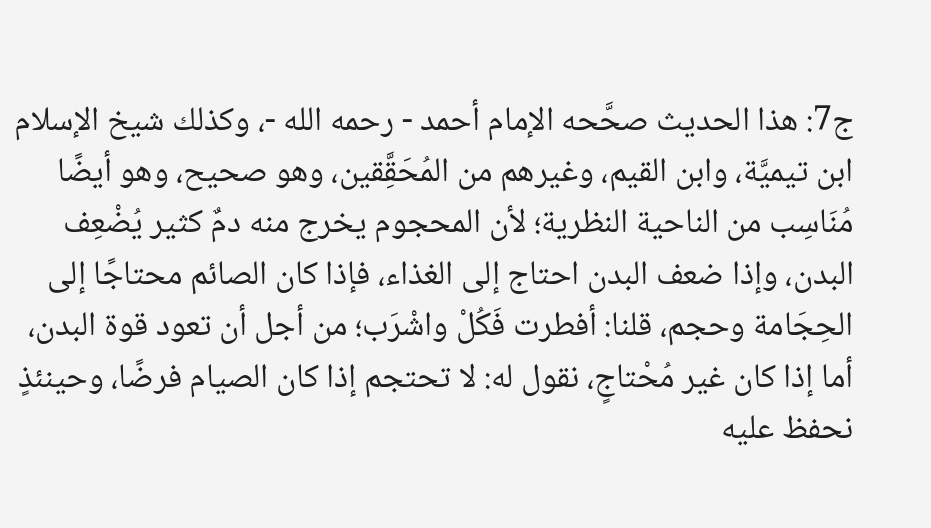ج7: هذا الحديث صحَّحه الإمام أحمد - رحمه الله -، وكذلك شيخ الإسلام ابن تيميَّة، وابن القيم، وغيرهم من المُحَقَِّقين، وهو صحيح، وهو أيضًا مُنَاسِب من الناحية النظرية؛ لأن المحجوم يخرج منه دمٌ كثير يُضْعِف البدن، وإذا ضعف البدن احتاج إلى الغذاء، فإذا كان الصائم محتاجًا إلى الحِجَامة وحجم، قلنا: أفطرت فَكُلْ واشْرَب؛ من أجل أن تعود قوة البدن، أما إذا كان غير مُحْتاجٍ، نقول له: لا تحتجم إذا كان الصيام فرضًا، وحينئذٍ نحفظ عليه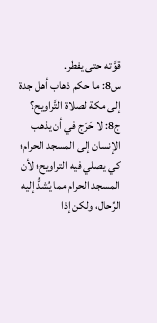قوَّته حتى يفطر.
س8: ما حكم ذهاب أهل جدة إلى مكة لصلاة التَّراويح؟
ج8: لا حَرَج في أن يذهب الإنسان إلى المسجد الحرام؛ كي يصلي فيه التراويح؛ لأن المسجد الحرام مما يُشدُّ إليه الرِّحال، ولكن إذا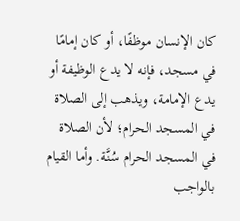كان الإنسان موظفًا، أو كان إمامًا في مسجد، فإنه لا يدع الوظيفة أو يدع الإمامة، ويذهب إلى الصلاة في المسجد الحرام؛ لأن الصلاة في المسجد الحرام سُنَّة. وأما القيام بالواجب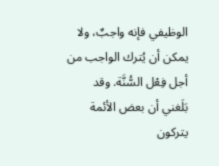الوظيفي فإنه واجبٌ، ولا يمكن أن يُترك الواجب من أجل فِعْل السُّنَّة. وقد بَلَغني أن بعض الأئمة يتركون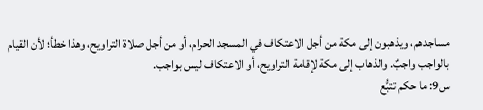مساجدهم، ويذهبون إلى مكة من أجل الاعتكاف في المسجد الحرام، أو من أجل صلاة التراويح، وهذا خطأ؛ لأن القيام بالواجب واجبٌ. والذهاب إلى مكة لإقامة التراويح، أو الاعتكاف ليس بواجب.
س9: ما حكم تتبُّع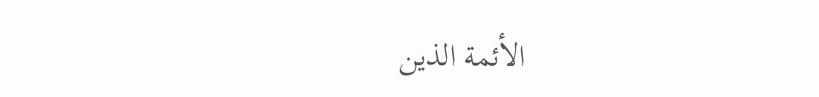الأئمة الذين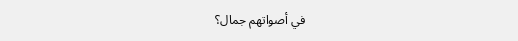في أصواتهم جمال؟